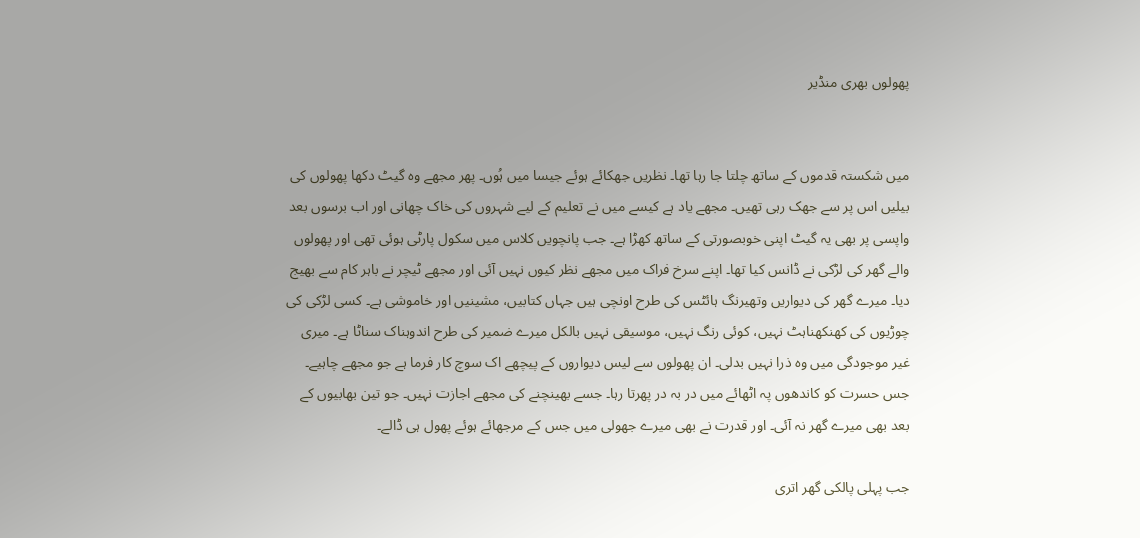پھولوں بھری منڈیر


میں شکستہ قدموں کے ساتھ چلتا جا رہا تھا۔ نظریں جھکائے ہوئے جیسا میں ہُوں۔ پھر مجھے وہ گیٹ دکھا پھولوں کی بیلیں اس پر سے جھک رہی تھیں۔ مجھے یاد ہے کیسے میں نے تعلیم کے لیے شہروں کی خاک چھانی اور اب برسوں بعد واپسی پر بھی یہ گیٹ اپنی خوبصورتی کے ساتھ کھڑا ہے۔ جب پانچویں کلاس میں سکول پارٹی ہوئی تھی اور پھولوں والے گھر کی لڑکی نے ڈانس کیا تھا۔ اپنے سرخ فراک میں مجھے نظر کیوں نہیں آئی اور مجھے ٹیچر نے باہر کام سے بھیج دیا۔ میرے گھر کی دیواریں وتھیرنگ ہائٹس کی طرح اونچی ہیں جہاں کتابیں، مشینیں اور خاموشی ہے۔ کسی لڑکی کی چوڑیوں کی کھنکھناہٹ نہیں، کوئی رنگ نہیں، موسیقی نہیں بالکل میرے ضمیر کی طرح اندوہناک سناٹا ہے۔ میری غیر موجودگی میں وہ ذرا نہیں بدلی۔ ان پھولوں سے لیس دیواروں کے پیچھے اک سوچ کار فرما ہے جو مجھے چاہیے۔ جس حسرت کو کاندھوں پہ اٹھائے میں در بہ در پھرتا رہا۔ جسے بھینچنے کی مجھے اجازت نہیں۔ جو تین بھابیوں کے بعد بھی میرے گھر نہ آئی۔ اور قدرت نے بھی میرے جھولی میں جس کے مرجھائے ہوئے پھول ہی ڈالے۔

جب پہلی پالکی گھر اتری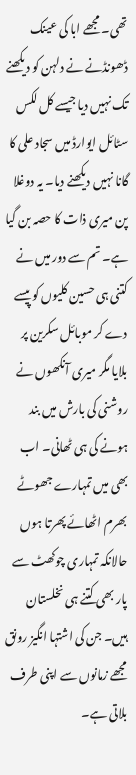تھی۔ مجھے ابا کی عینک ڈھونڈنے نے دلہن کو دیکھنے تک نہیں دیا جیسے کل لکس سٹائل ایوارڈ میں سجاد علی کا گانا نہیں دیکھنے دیا۔ یہ دوغلا پن میری ذات کا حصہ بن گیا ہے۔ تم سے دور میں نے کتنی ہی حسین کلیوں کو پیسے دے کر موبائل سکرین پر بلایا مگر میری آنکھوں نے روشنی کی بارش میں بند ہونے کی ہی ٹھانی۔ اب بھی میں تمہارے جھوٹے بھرم اٹھائے پھرتا ہوں حالانکہ تمہاری چوکھٹ سے پار بھی کتنے ہی نخلستان ہیں۔ جن کی اشتہا انگیز رونق مجھے زمانوں سے اپنی طرف بلاتی ہے۔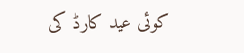کوئی عید کارڈ کی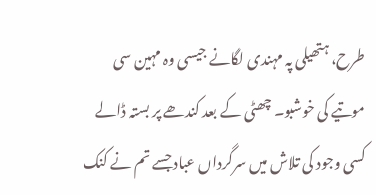طرح، ہتھیلی پہ مہندی لگانے جیسی وہ مہین سی موتیے کی خوشبو۔ چھٹی کے بعد کندھے پر بستہ ڈالے کسی وجود کی تلاش میں سرگرداں عباد جسے تم نے کنک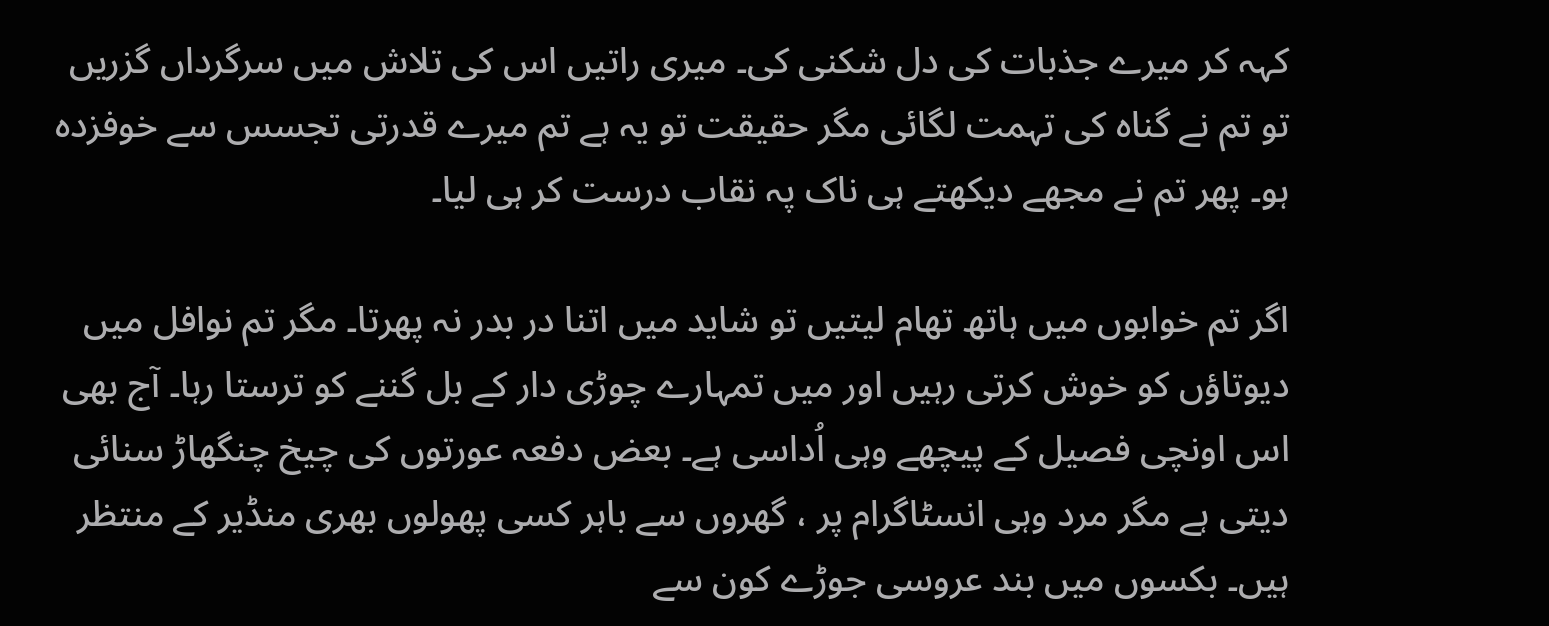کہہ کر میرے جذبات کی دل شکنی کی۔ میری راتیں اس کی تلاش میں سرگرداں گزریں تو تم نے گناہ کی تہمت لگائی مگر حقیقت تو یہ ہے تم میرے قدرتی تجسس سے خوفزدہ ہو۔ پھر تم نے مجھے دیکھتے ہی ناک پہ نقاب درست کر ہی لیا۔

اگر تم خوابوں میں ہاتھ تھام لیتیں تو شاید میں اتنا در بدر نہ پھرتا۔ مگر تم نوافل میں دیوتاؤں کو خوش کرتی رہیں اور میں تمہارے چوڑی دار کے بل گننے کو ترستا رہا۔ آج بھی اس اونچی فصیل کے پیچھے وہی اُداسی ہے۔ بعض دفعہ عورتوں کی چیخ چنگھاڑ سنائی دیتی ہے مگر مرد وہی انسٹاگرام پر ، گھروں سے باہر کسی پھولوں بھری منڈیر کے منتظر ہیں۔ بکسوں میں بند عروسی جوڑے کون سے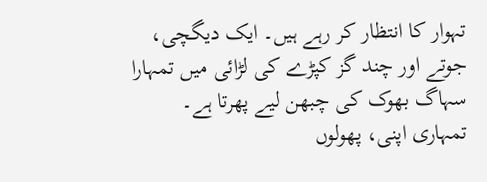تہوار کا انتظار کر رہے ہیں۔ ایک دیگچی، جوتے اور چند گز کپڑے کی لڑائی میں تمہارا سہاگ بھوک کی چبھن لیے پھرتا ہے۔ تمہاری اپنی، پھولوں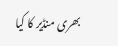بھری منڈیر کا کیا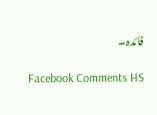فائدہ۔

Facebook Comments HS